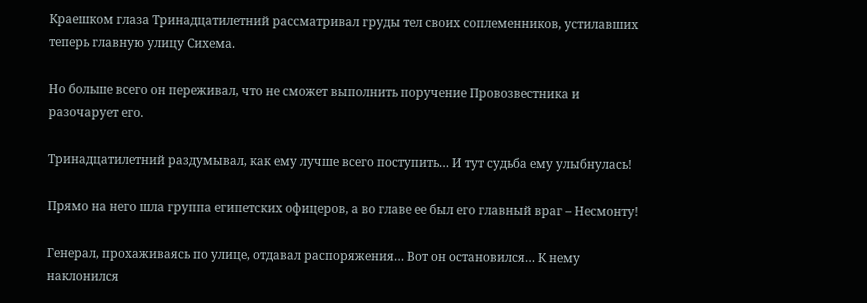Краешком глаза Тринадцатилетний рассматривал груды тел своих соплеменников, устилавших теперь главную улицу Сихема.

Но больше всего он переживал, что не сможет выполнить поручение Провозвестника и разочарует его.

Тринадцатилетний раздумывал, как ему лучше всего поступить… И тут судьба ему улыбнулась!

Прямо на него шла группа египетских офицеров, а во главе ее был его главный враг – Несмонту!

Генерал, прохаживаясь по улице, отдавал распоряжения… Вот он остановился… К нему наклонился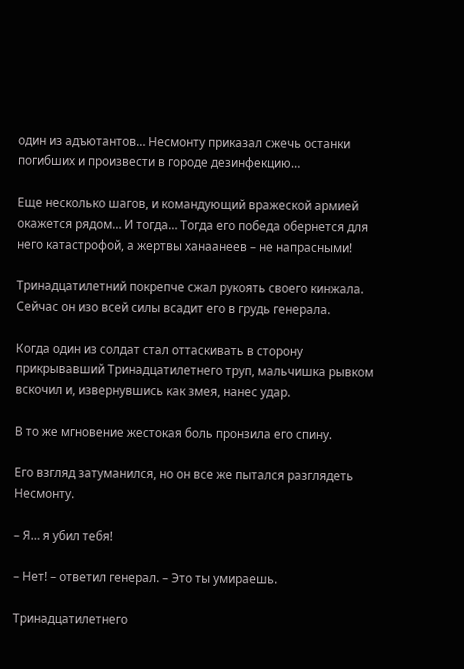один из адъютантов… Несмонту приказал сжечь останки погибших и произвести в городе дезинфекцию…

Еще несколько шагов, и командующий вражеской армией окажется рядом… И тогда… Тогда его победа обернется для него катастрофой, а жертвы ханаанеев – не напрасными!

Тринадцатилетний покрепче сжал рукоять своего кинжала. Сейчас он изо всей силы всадит его в грудь генерала.

Когда один из солдат стал оттаскивать в сторону прикрывавший Тринадцатилетнего труп, мальчишка рывком вскочил и, извернувшись как змея, нанес удар.

В то же мгновение жестокая боль пронзила его спину.

Его взгляд затуманился, но он все же пытался разглядеть Несмонту.

– Я… я убил тебя!

– Нет! – ответил генерал. – Это ты умираешь.

Тринадцатилетнего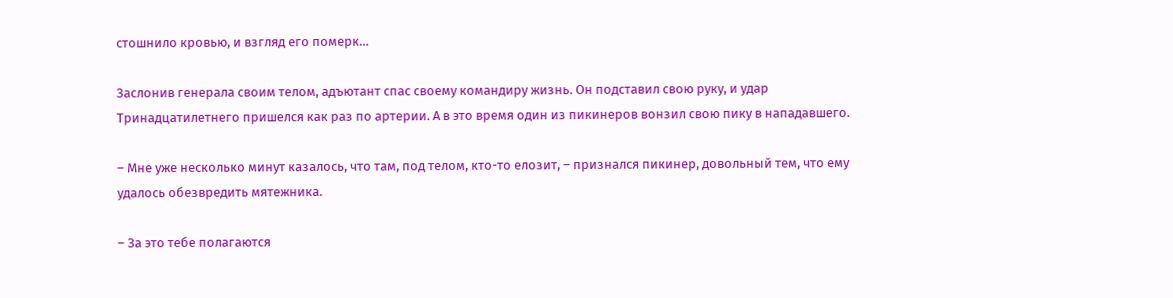стошнило кровью, и взгляд его померк…

Заслонив генерала своим телом, адъютант спас своему командиру жизнь. Он подставил свою руку, и удар Тринадцатилетнего пришелся как раз по артерии. А в это время один из пикинеров вонзил свою пику в нападавшего.

– Мне уже несколько минут казалось, что там, под телом, кто-то елозит, – признался пикинер, довольный тем, что ему удалось обезвредить мятежника.

– За это тебе полагаются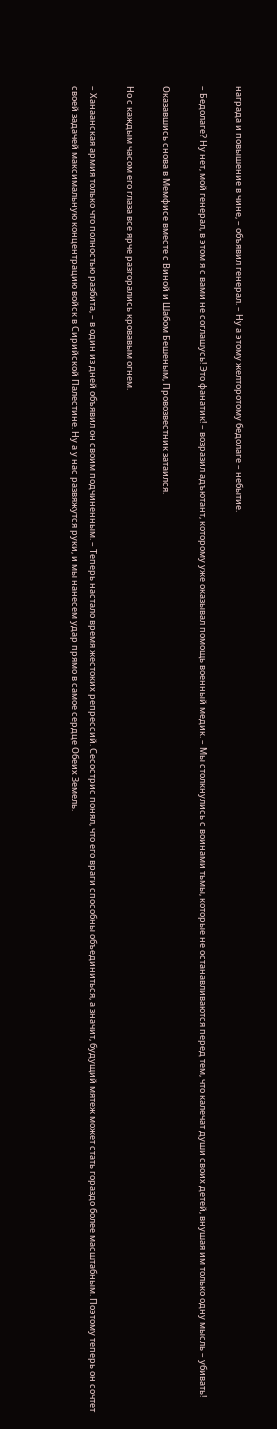награда и повышение в чине, – объявил генерал. – Ну а этому желторотому бедолаге – небытие.

– Бедолаге? Ну нет, мой генерал, в этом я с вами не соглашусь! Это фанатик! – возразил адъютант, которому уже оказывал помощь военный медик. – Мы столкнулись с воинами тьмы, которые не останавливаются перед тем, что калечат души своих детей, внушая им только одну мысль – убивать!

Оказавшись снова в Мемфисе вместе с Виной и Шабом Бешеным, Провозвестник затаился.

Но с каждым часом его глаза все ярче разгорались кровавым огнем.

– Ханаанская армия только что полностью разбита, – в один из дней объявил он своим подчиненным. – Теперь настало время жестоких репрессий. Сесострис понял, что его враги способны объединиться, а значит, будущий мятеж может стать гораздо более масштабным. Поэтому теперь он сочтет своей задачей максимальную концентрацию войск в Сирийской Палестине. Ну а у нас развяжутся руки, и мы нанесем удар прямо в самое сердце Обеих Земель.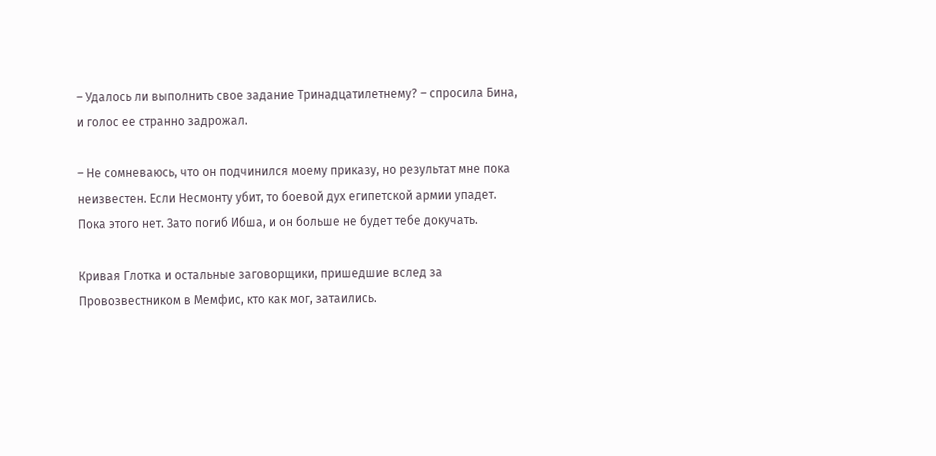– Удалось ли выполнить свое задание Тринадцатилетнему? – спросила Бина, и голос ее странно задрожал.

– Не сомневаюсь, что он подчинился моему приказу, но результат мне пока неизвестен. Если Несмонту убит, то боевой дух египетской армии упадет. Пока этого нет. Зато погиб Ибша, и он больше не будет тебе докучать.

Кривая Глотка и остальные заговорщики, пришедшие вслед за Провозвестником в Мемфис, кто как мог, затаились.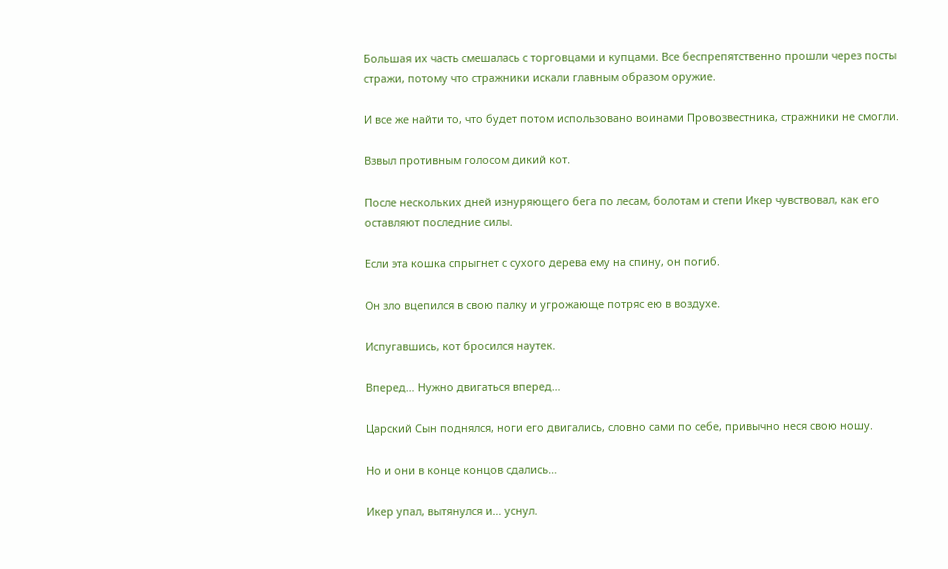Большая их часть смешалась с торговцами и купцами. Все беспрепятственно прошли через посты стражи, потому что стражники искали главным образом оружие.

И все же найти то, что будет потом использовано воинами Провозвестника, стражники не смогли.

Взвыл противным голосом дикий кот.

После нескольких дней изнуряющего бега по лесам, болотам и степи Икер чувствовал, как его оставляют последние силы.

Если эта кошка спрыгнет с сухого дерева ему на спину, он погиб.

Он зло вцепился в свою палку и угрожающе потряс ею в воздухе.

Испугавшись, кот бросился наутек.

Вперед… Нужно двигаться вперед…

Царский Сын поднялся, ноги его двигались, словно сами по себе, привычно неся свою ношу.

Но и они в конце концов сдались…

Икер упал, вытянулся и… уснул.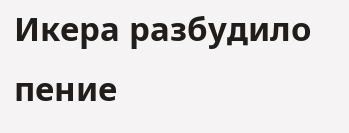Икера разбудило пение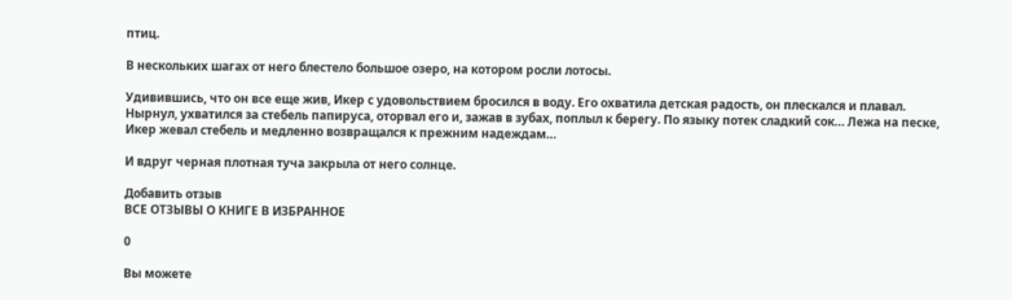птиц.

В нескольких шагах от него блестело большое озеро, на котором росли лотосы.

Удивившись, что он все еще жив, Икер с удовольствием бросился в воду. Его охватила детская радость, он плескался и плавал. Нырнул, ухватился за стебель папируса, оторвал его и, зажав в зубах, поплыл к берегу. По языку потек сладкий сок… Лежа на песке, Икер жевал стебель и медленно возвращался к прежним надеждам…

И вдруг черная плотная туча закрыла от него солнце.

Добавить отзыв
ВСЕ ОТЗЫВЫ О КНИГЕ В ИЗБРАННОЕ

0

Вы можете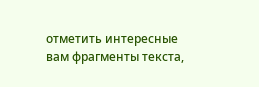отметить интересные вам фрагменты текста,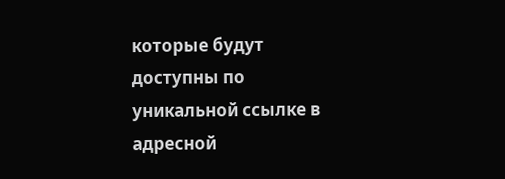которые будут доступны по уникальной ссылке в адресной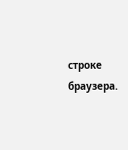строке браузера.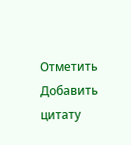Отметить Добавить цитату